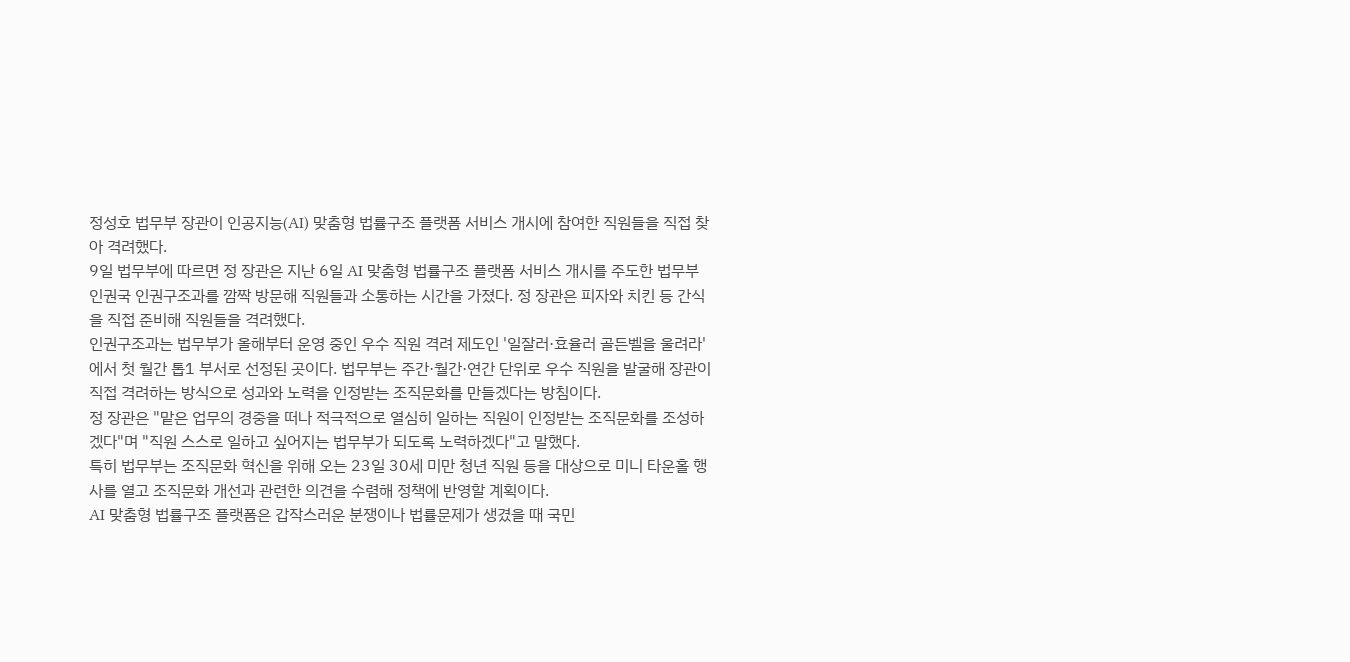정성호 법무부 장관이 인공지능(AI) 맞춤형 법률구조 플랫폼 서비스 개시에 참여한 직원들을 직접 찾아 격려했다.
9일 법무부에 따르면 정 장관은 지난 6일 AI 맞춤형 법률구조 플랫폼 서비스 개시를 주도한 법무부 인권국 인권구조과를 깜짝 방문해 직원들과 소통하는 시간을 가졌다. 정 장관은 피자와 치킨 등 간식을 직접 준비해 직원들을 격려했다.
인권구조과는 법무부가 올해부터 운영 중인 우수 직원 격려 제도인 '일잘러·효율러 골든벨을 울려라'에서 첫 월간 톱1 부서로 선정된 곳이다. 법무부는 주간·월간·연간 단위로 우수 직원을 발굴해 장관이 직접 격려하는 방식으로 성과와 노력을 인정받는 조직문화를 만들겠다는 방침이다.
정 장관은 "맡은 업무의 경중을 떠나 적극적으로 열심히 일하는 직원이 인정받는 조직문화를 조성하겠다"며 "직원 스스로 일하고 싶어지는 법무부가 되도록 노력하겠다"고 말했다.
특히 법무부는 조직문화 혁신을 위해 오는 23일 30세 미만 청년 직원 등을 대상으로 미니 타운홀 행사를 열고 조직문화 개선과 관련한 의견을 수렴해 정책에 반영할 계획이다.
AI 맞춤형 법률구조 플랫폼은 갑작스러운 분쟁이나 법률문제가 생겼을 때 국민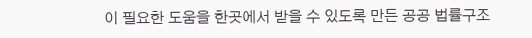이 필요한 도움을 한곳에서 받을 수 있도록 만든 공공 법률구조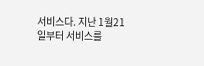서비스다. 지난 1월21일부터 서비스를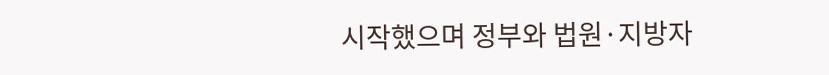시작했으며 정부와 법원·지방자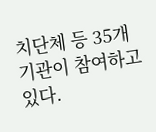치단체 등 35개 기관이 참여하고 있다.